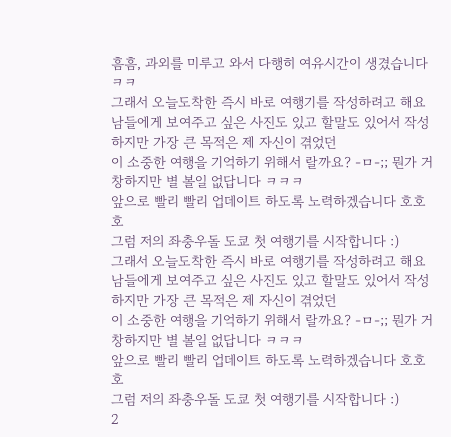흠흠, 과외를 미루고 와서 다행히 여유시간이 생겼습니다 ㅋㅋ
그래서 오늘도착한 즉시 바로 여행기를 작성하려고 해요
남들에게 보여주고 싶은 사진도 있고 할말도 있어서 작성하지만 가장 큰 목적은 제 자신이 겪었던
이 소중한 여행을 기억하기 위해서 랄까요? -ㅁ-;; 뭔가 거창하지만 별 볼일 없답니다 ㅋㅋㅋ
앞으로 빨리 빨리 업데이트 하도록 노력하겠습니다 호호호
그럼 저의 좌충우돌 도쿄 첫 여행기를 시작합니다 :)
그래서 오늘도착한 즉시 바로 여행기를 작성하려고 해요
남들에게 보여주고 싶은 사진도 있고 할말도 있어서 작성하지만 가장 큰 목적은 제 자신이 겪었던
이 소중한 여행을 기억하기 위해서 랄까요? -ㅁ-;; 뭔가 거창하지만 별 볼일 없답니다 ㅋㅋㅋ
앞으로 빨리 빨리 업데이트 하도록 노력하겠습니다 호호호
그럼 저의 좌충우돌 도쿄 첫 여행기를 시작합니다 :)
2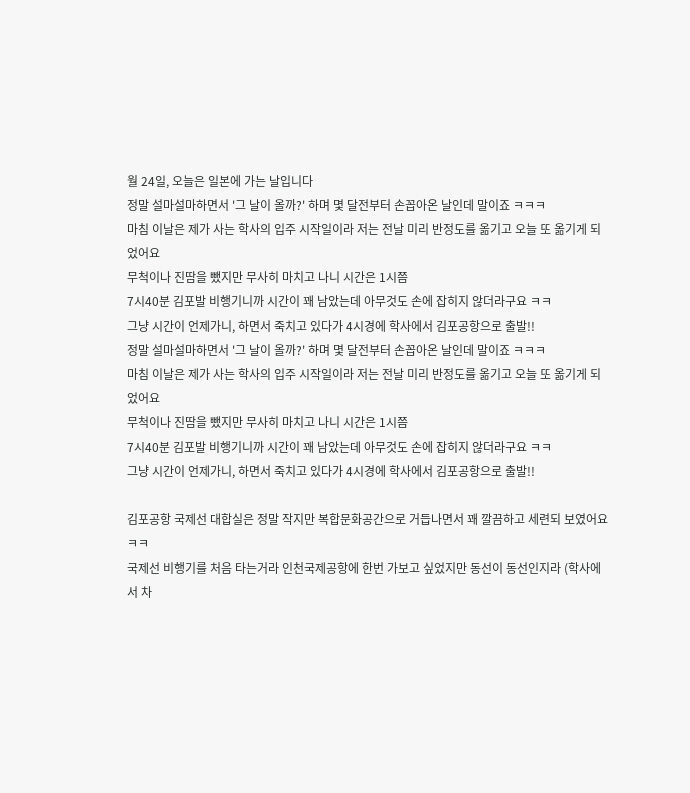월 24일, 오늘은 일본에 가는 날입니다
정말 설마설마하면서 '그 날이 올까?' 하며 몇 달전부터 손꼽아온 날인데 말이죠 ㅋㅋㅋ
마침 이날은 제가 사는 학사의 입주 시작일이라 저는 전날 미리 반정도를 옮기고 오늘 또 옮기게 되었어요
무척이나 진땀을 뺐지만 무사히 마치고 나니 시간은 1시쯤
7시40분 김포발 비행기니까 시간이 꽤 남았는데 아무것도 손에 잡히지 않더라구요 ㅋㅋ
그냥 시간이 언제가니, 하면서 죽치고 있다가 4시경에 학사에서 김포공항으로 출발!!
정말 설마설마하면서 '그 날이 올까?' 하며 몇 달전부터 손꼽아온 날인데 말이죠 ㅋㅋㅋ
마침 이날은 제가 사는 학사의 입주 시작일이라 저는 전날 미리 반정도를 옮기고 오늘 또 옮기게 되었어요
무척이나 진땀을 뺐지만 무사히 마치고 나니 시간은 1시쯤
7시40분 김포발 비행기니까 시간이 꽤 남았는데 아무것도 손에 잡히지 않더라구요 ㅋㅋ
그냥 시간이 언제가니, 하면서 죽치고 있다가 4시경에 학사에서 김포공항으로 출발!!

김포공항 국제선 대합실은 정말 작지만 복합문화공간으로 거듭나면서 꽤 깔끔하고 세련되 보였어요 ㅋㅋ
국제선 비행기를 처음 타는거라 인천국제공항에 한번 가보고 싶었지만 동선이 동선인지라 (학사에서 차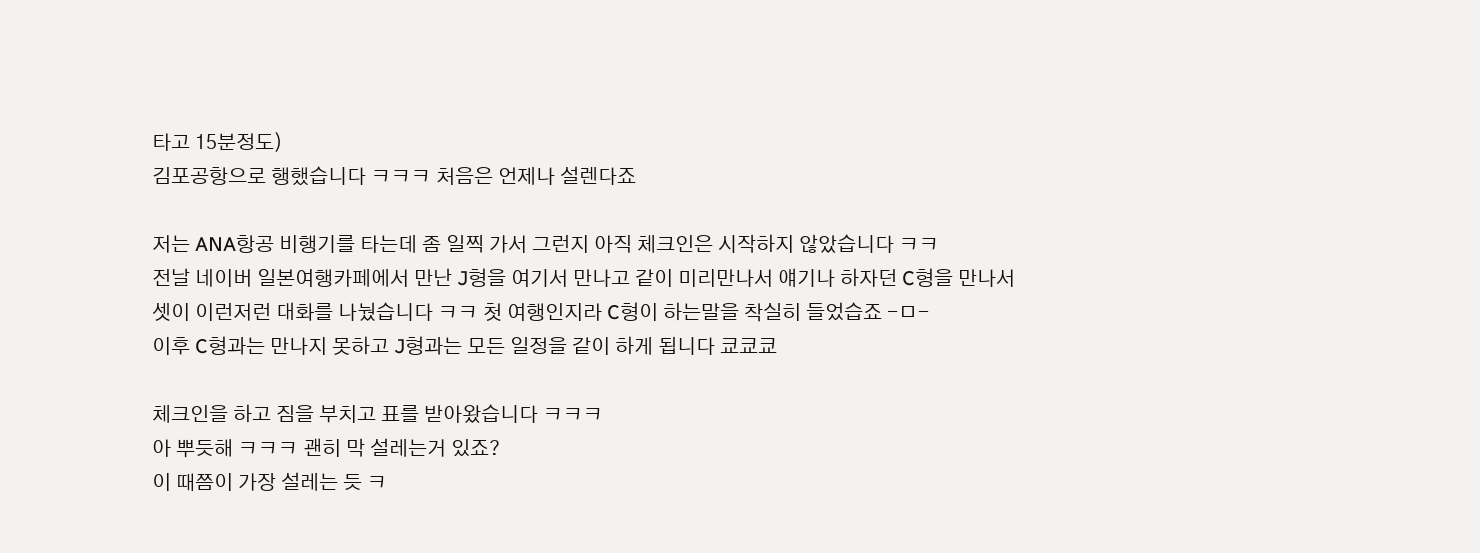타고 15분정도)
김포공항으로 행했습니다 ㅋㅋㅋ 처음은 언제나 설렌다죠

저는 ANA항공 비행기를 타는데 좀 일찍 가서 그런지 아직 체크인은 시작하지 않았습니다 ㅋㅋ
전날 네이버 일본여행카페에서 만난 J형을 여기서 만나고 같이 미리만나서 얘기나 하자던 C형을 만나서
셋이 이런저런 대화를 나눴습니다 ㅋㅋ 첫 여행인지라 C형이 하는말을 착실히 들었습죠 -ㅁ-
이후 C형과는 만나지 못하고 J형과는 모든 일정을 같이 하게 됩니다 쿄쿄쿄

체크인을 하고 짐을 부치고 표를 받아왔습니다 ㅋㅋㅋ
아 뿌듯해 ㅋㅋㅋ 괜히 막 설레는거 있죠?
이 때쯤이 가장 설레는 듯 ㅋ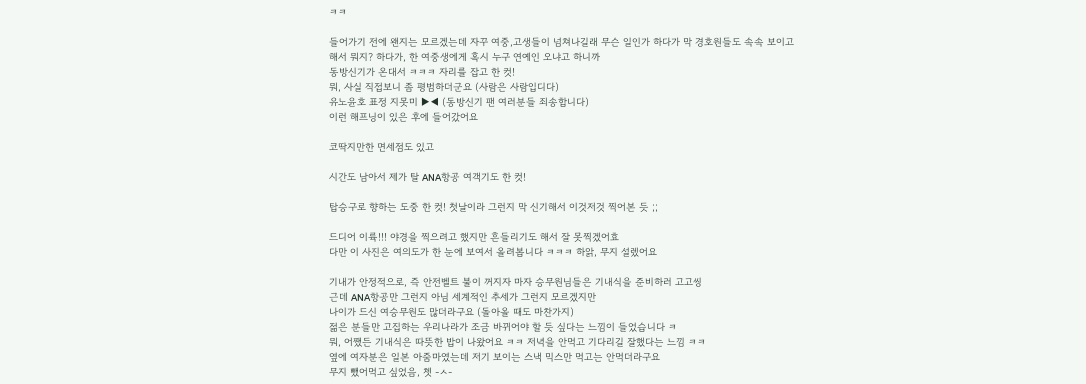ㅋㅋ

들어가기 전에 왠지는 모르겠는데 자꾸 여중,고생들이 넘쳐나길래 무슨 일인가 하다가 막 경호원들도 속속 보이고
해서 뭐지? 하다가, 한 여중생에게 혹시 누구 연예인 오냐고 하니까
동방신기가 온대서 ㅋㅋㅋ 자리를 잡고 한 컷!
뭐, 사실 직접보니 좀 평범하더군요 (사람은 사람입디다)
유노윤호 표정 지못미 ▶◀ (동방신기 팬 여러분들 죄송합니다)
이런 해프닝이 있은 후에 들어갔어요

코딱지만한 면세점도 있고

시간도 남아서 제가 탈 ANA항공 여객기도 한 컷!

탑승구로 향하는 도중 한 컷! 첫날이라 그런지 막 신기해서 이것저것 찍어본 듯 ;;

드디어 이륙!!! 야경을 찍으려고 했지만 흔들리기도 해서 잘 못찍겠어효
다만 이 사진은 여의도가 한 눈에 보여서 올려봅니다 ㅋㅋㅋ 하앍, 무지 설렜어요

기내가 안정적으로, 즉 안전벨트 불이 꺼지자 마자 승무원님들은 기내식을 준비하러 고고씽
근데 ANA항공만 그런지 아님 세계적인 추세가 그런지 모르겠지만
나이가 드신 여승무원도 많더라구요 (돌아올 때도 마찬가지)
젊은 분들만 고집하는 우리나라가 조금 바뀌어야 할 듯 싶다는 느낌이 들었습니다 ㅋ
뭐, 어쨌든 기내식은 따뜻한 밥이 나왔어요 ㅋㅋ 저녁을 안먹고 기다리길 잘했다는 느낌 ㅋㅋ
옆에 여자분은 일본 아줌마였는데 저기 보이는 스낵 믹스만 먹고는 안먹더라구요
무지 뺐어먹고 싶었음, 쳇 -ㅅ-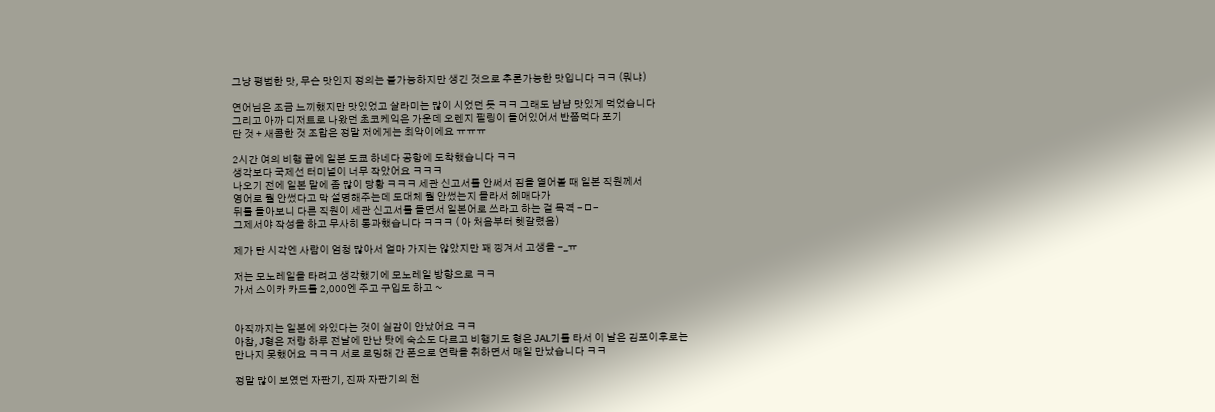그냥 평범한 맛, 무슨 맛인지 정의는 불가능하지만 생긴 것으로 추론가능한 맛입니다 ㅋㅋ (뭐냐)

연어님은 조금 느끼했지만 맛있었고 살라미는 많이 시었던 듯 ㅋㅋ 그래도 냠냠 맛있게 먹었습니다
그리고 아까 디저트로 나왔던 초코케익은 가운데 오렌지 필링이 들어있어서 반쯤먹다 포기
단 것 + 새콤한 것 조합은 정말 저에게는 최악이에요 ㅠㅠㅠ

2시간 여의 비행 끝에 일본 도쿄 하네다 공항에 도착했습니다 ㅋㅋ
생각보다 국제선 터미널이 너무 작았어요 ㅋㅋㅋ
나오기 전에 일본 말에 좀 많이 당황 ㅋㅋㅋ 세관 신고서를 안써서 짐을 열어볼 때 일본 직원께서
영어로 뭘 안썼다고 막 설명해주는데 도대체 뭘 안썼는지 몰라서 헤매다가
뒤를 돌아보니 다른 직원이 세관 신고서를 들면서 일본어로 쓰라고 하는 걸 목격 -ㅁ-
그제서야 작성을 하고 무사히 통과했습니다 ㅋㅋㅋ ( 아 처음부터 헷갈렸음)

제가 탄 시각엔 사람이 엄청 많아서 얼마 가지는 않았지만 꽤 낑겨서 고생을 -_ㅠ

저는 모노레일을 타려고 생각했기에 모노레일 방향으로 ㅋㅋ
가서 스이카 카드를 2,000엔 주고 구입도 하고 ~


아직까지는 일본에 와있다는 것이 실감이 안났어요 ㅋㅋ
아참, J형은 저랑 하루 전날에 만난 탓에 숙소도 다르고 비행기도 형은 JAL기를 타서 이 날은 김포이후로는
만나지 못했어요 ㅋㅋㅋ 서로 로밍해 간 폰으로 연락을 취하면서 매일 만났습니다 ㅋㅋ

정말 많이 보였던 자판기, 진짜 자판기의 천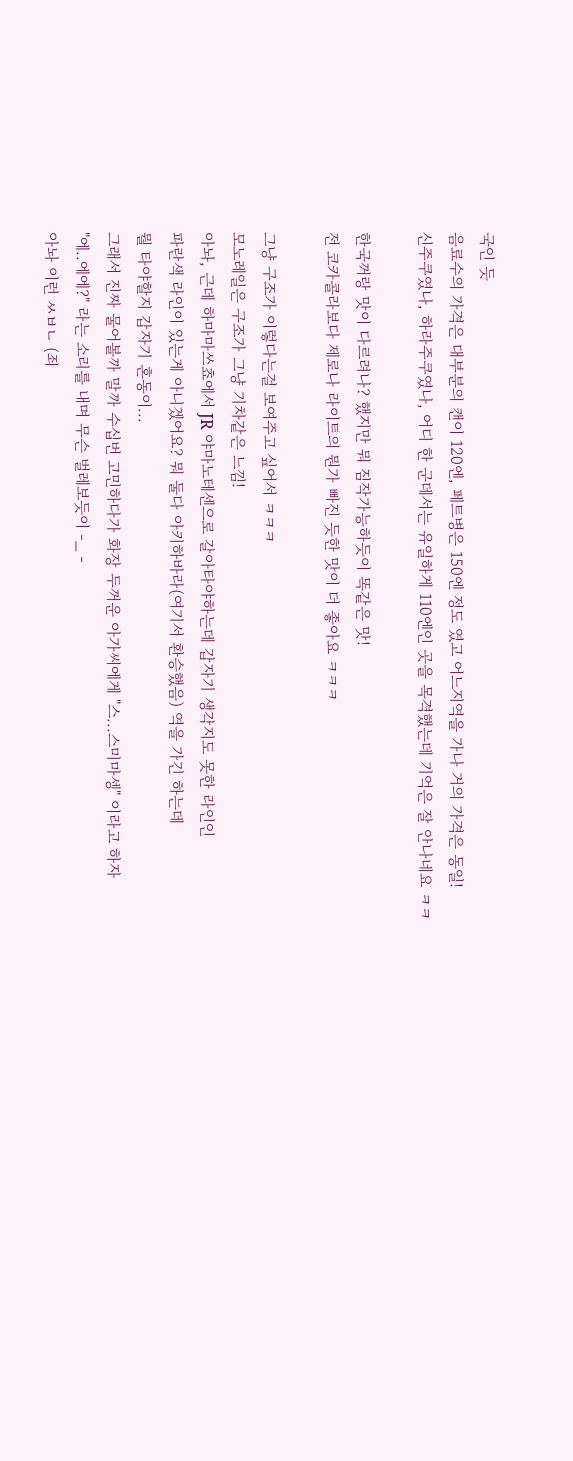국인 듯
음료수의 가격은 대부분의 캔이 120엔, 페트병은 150엔 정도 였고 어느지역을 가나 거의 가격은 동일!
신주쿠였나, 하라주쿠였나, 어디 한 군데서는 유일하게 110엔인 곳을 목격했는데 기억은 잘 안나네요 ㅋㅋ

한국꺼랑 맛이 다르려나? 했지만 뭐 짐작가능하듯이 똑같은 맛!
전 코카콜라보다 제로나 라이트의 뭔가 빠진 듯한 맛이 더 좋아요 ㅋㅋㅋ

그냥 구조가 이렇다는걸 보여주고 싶어서 ㅋㅋㅋ
모노레일은 구조가 그냥 기차같은 느낌!
아놔, 근데 하마마쓰쵸에서 JR 야마노테센으로 갈아타야하는데 갑자기 생각지도 못한 라인인
파란색 라인이 있는게 아니겠어요? 뭐 둘다 아키하바라(여기서 환승했음) 역을 가긴 하는데
뭘 타야할지 갑자기 혼동이...
그래서 진짜 물어볼까 말까 수십번 고민하다가 화장 두꺼운 아가씨에게 "스...스미마셍" 이라고 하자
"에..에에?" 라는 소리를 내며 무슨 벌레보듯이 -_ -
아놔 이런 ㅆㅂㄴ (죄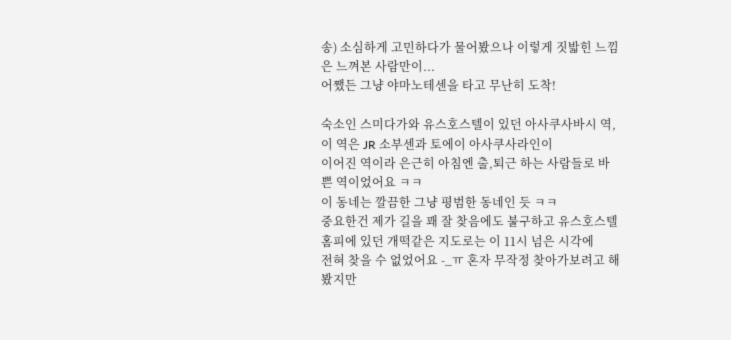송) 소심하게 고민하다가 물어봤으나 이렇게 짓밟힌 느낌은 느껴본 사람만이...
어쨌든 그냥 야마노테센을 타고 무난히 도착!

숙소인 스미다가와 유스호스텔이 있던 아사쿠사바시 역, 이 역은 JR 소부센과 토에이 아사쿠사라인이
이어진 역이라 은근히 아침엔 출,퇴근 하는 사람들로 바쁜 역이었어요 ㅋㅋ
이 동네는 깔끔한 그냥 평범한 동네인 듯 ㅋㅋ
중요한건 제가 길을 꽤 잘 찾음에도 불구하고 유스호스텔 홈피에 있던 개떡같은 지도로는 이 11시 넘은 시각에
전혀 찾을 수 없었어요 -_ㅠ 혼자 무작정 찾아가보려고 해봤지만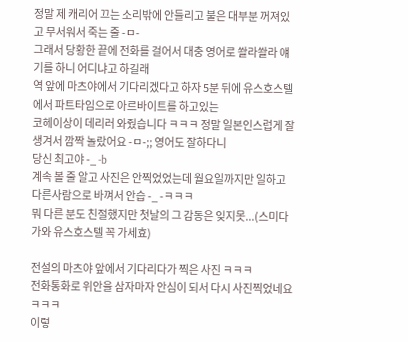정말 제 캐리어 끄는 소리밖에 안들리고 불은 대부분 꺼져있고 무서워서 죽는 줄 -ㅁ-
그래서 당황한 끝에 전화를 걸어서 대충 영어로 쏼라쏼라 얘기를 하니 어디냐고 하길래
역 앞에 마츠야에서 기다리겠다고 하자 5분 뒤에 유스호스텔에서 파트타임으로 아르바이트를 하고있는
코헤이상이 데리러 와줬습니다 ㅋㅋㅋ 정말 일본인스럽게 잘생겨서 깜짝 놀랐어요 -ㅁ-;; 영어도 잘하다니
당신 최고야 -_ -b
계속 볼 줄 알고 사진은 안찍었었는데 월요일까지만 일하고 다른사람으로 바껴서 안습 -_ -ㅋㅋㅋ
뭐 다른 분도 친절했지만 첫날의 그 감동은 잊지못...(스미다가와 유스호스텔 꼭 가세효)

전설의 마츠야 앞에서 기다리다가 찍은 사진 ㅋㅋㅋ
전화통화로 위안을 삼자마자 안심이 되서 다시 사진찍었네요 ㅋㅋㅋ
이렇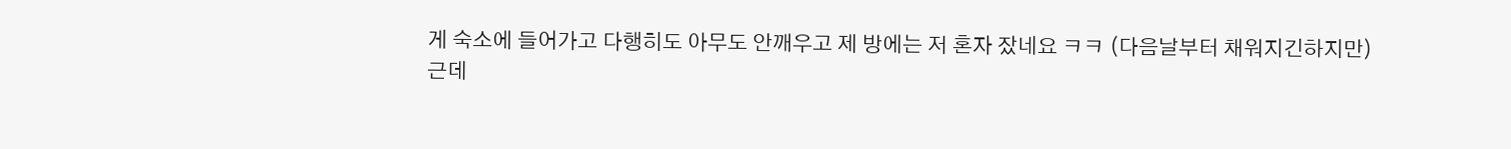게 숙소에 들어가고 다행히도 아무도 안깨우고 제 방에는 저 혼자 잤네요 ㅋㅋ (다음날부터 채워지긴하지만)
근데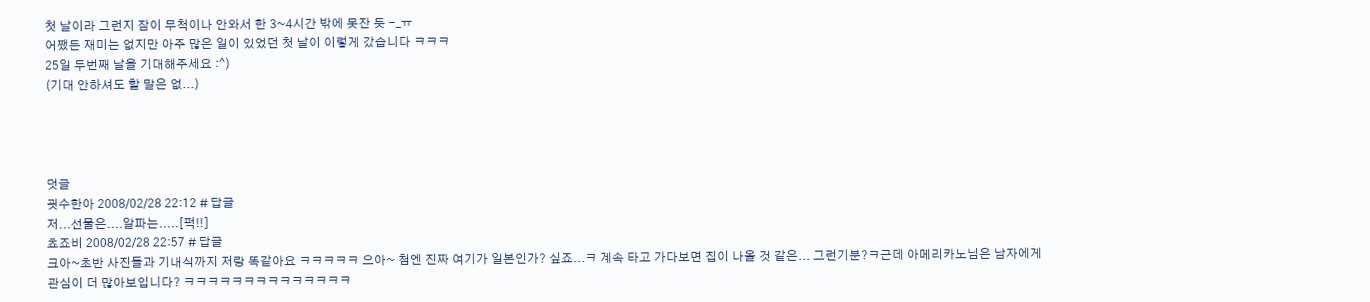첫 날이라 그런지 잠이 무척이나 안와서 한 3~4시간 밖에 못잔 듯 -_ㅠ
어쨌든 재미는 없지만 아주 많은 일이 있었던 첫 날이 이렇게 갔습니다 ㅋㅋㅋ
25일 두번째 날을 기대해주세요 :^)
(기대 안하셔도 할 말은 없...)




덧글
굇수한아 2008/02/28 22:12 # 답글
저...선물은....알파는.....[퍽!!]
쵸죠비 2008/02/28 22:57 # 답글
크아~초반 사진들과 기내식까지 저랑 똑같아요 ㅋㅋㅋㅋㅋ 으아~ 첨엔 진짜 여기가 일본인가? 싶죠...ㅋ 계속 타고 가다보면 집이 나올 것 같은... 그런기분?ㅋ근데 아메리카노님은 남자에게 관심이 더 많아보입니다? ㅋㅋㅋㅋㅋㅋㅋㅋㅋㅋㅋㅋㅋㅋ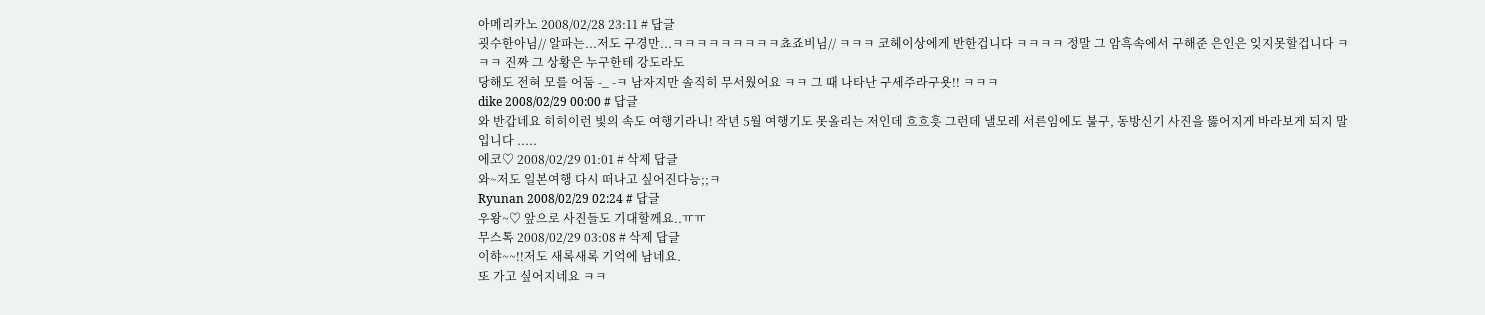아메리카노 2008/02/28 23:11 # 답글
굇수한아님// 알파는...저도 구경만...ㅋㅋㅋㅋㅋㅋㅋㅋㅋ쵸죠비님// ㅋㅋㅋ 코헤이상에게 반한겁니다 ㅋㅋㅋㅋ 정말 그 암흑속에서 구해준 은인은 잊지못할겁니다 ㅋㅋㅋ 진짜 그 상황은 누구한테 강도라도
당해도 전혀 모를 어둠 -_ -ㅋ 남자지만 솔직히 무서웠어요 ㅋㅋ 그 때 나타난 구세주라구욧!! ㅋㅋㅋ
dike 2008/02/29 00:00 # 답글
와 반갑네요 히히이런 빛의 속도 여행기라니! 작년 5월 여행기도 못올리는 저인데 흐흐흣 그런데 낼모레 서른임에도 불구, 동방신기 사진을 뚫어지게 바라보게 되지 말입니다 .....
에코♡ 2008/02/29 01:01 # 삭제 답글
와~저도 일본여행 다시 떠나고 싶어진다능;;ㅋ
Ryunan 2008/02/29 02:24 # 답글
우왕~♡ 앞으로 사진들도 기대할께요..ㅠㅠ
무스톡 2008/02/29 03:08 # 삭제 답글
이햐~~!!저도 새록새록 기억에 남네요.
또 가고 싶어지네요 ㅋㅋ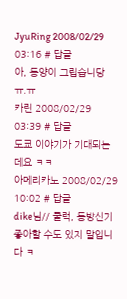JyuRing 2008/02/29 03:16 # 답글
아, 동양이 그립습니당 ㅠ.ㅠ
카린 2008/02/29 03:39 # 답글
도쿄 이야기가 기대되는데요 ㅋㅋ
아메리카노 2008/02/29 10:02 # 답글
dike님// 쿨럭, 동방신기 좋아할 수도 있지 말입니다 ㅋ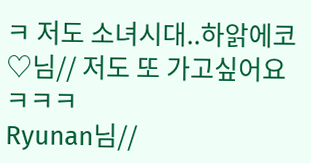ㅋ 저도 소녀시대..하앍에코♡님// 저도 또 가고싶어요 ㅋㅋㅋ
Ryunan님//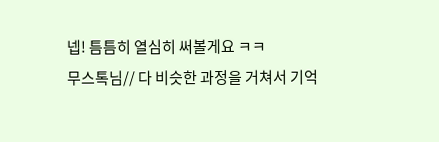넵! 틈틈히 열심히 써볼게요 ㅋㅋ
무스톡님// 다 비슷한 과정을 거쳐서 기억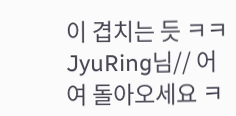이 겹치는 듯 ㅋㅋ
JyuRing님// 어여 돌아오세요 ㅋ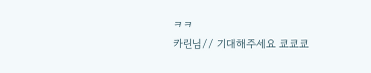ㅋㅋ
카린님// 기대해주세요 쿄쿄쿄